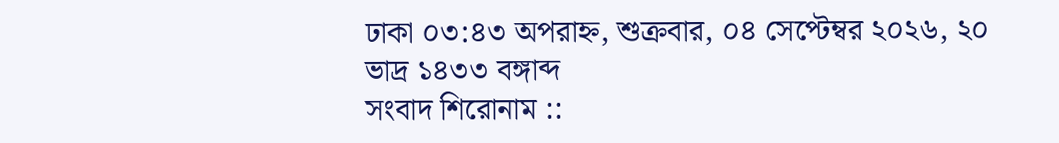ঢাকা ০৩:৪৩ অপরাহ্ন, শুক্রবার, ০৪ সেপ্টেম্বর ২০২৬, ২০ ভাদ্র ১৪৩৩ বঙ্গাব্দ
সংবাদ শিরোনাম ::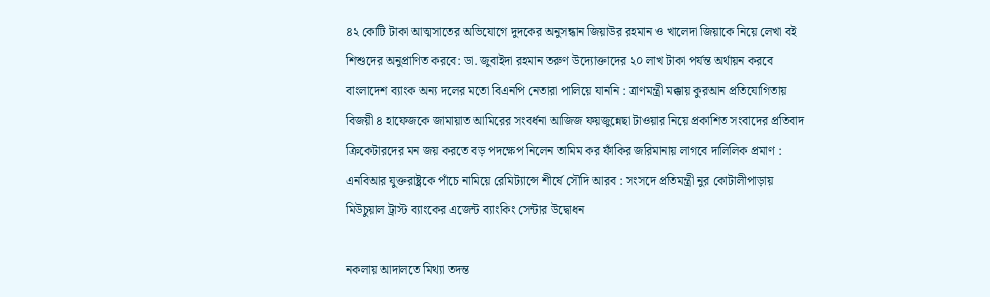৪২ কোটি টাকা আত্মসাতের অভিযোগে দুদকের অনুসন্ধান জিয়াউর রহমান ও খালেদা জিয়াকে নিয়ে লেখা বই শিশুদের অনুপ্রাণিত করবে: ডা. জুবাইদা রহমান তরুণ উদ্যোক্তাদের ২০ লাখ টাকা পর্যন্ত অর্থায়ন করবে বাংলাদেশ ব্যাংক অন্য দলের মতো বিএনপি নেতারা পালিয়ে যাননি : ত্রাণমন্ত্রী মক্কায় কুরআন প্রতিযোগিতায় বিজয়ী ৪ হাফেজকে জামায়াত আমিরের সংবর্ধনা আজিজ ফয়জুন্নেছা টাওয়ার নিয়ে প্রকাশিত সংবাদের প্রতিবাদ ক্রিকেটারদের মন জয় করতে বড় পদক্ষেপ নিলেন তামিম কর ফাঁকির জরিমানায় লাগবে দালিলিক প্রমাণ : এনবিআর যুক্তরাষ্ট্রকে পাঁচে নামিয়ে রেমিট্যান্সে শীর্ষে সৌদি আরব : সংসদে প্রতিমন্ত্রী নুর কোটালীপাড়ায় মিউচুয়াল ট্রাস্ট ব্যাংকের এজেন্ট ব্যাংকিং সেন্টার উদ্বোধন

নকলায় আদালতে মিথ্যা তদন্ত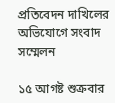প্রতিবেদন দাখিলের অভিযোগে সংবাদ সম্মেলন

১৫ আগষ্ট শুক্রবার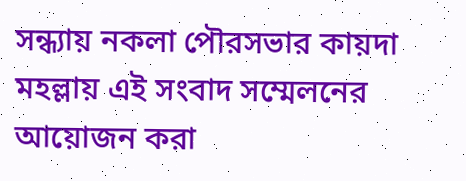সন্ধ্যায় নকলা পৌরসভার কায়দা মহল্লায় এই সংবাদ সম্মেলনের আয়োজন করা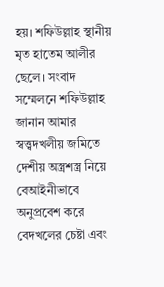হয়। শফিউল্লাহ স্থানীয় মৃত হাতেম আলীর ছেলে। সংবাদ সম্মেলনে শফিউল্লাহ জানান আমার স্বত্ত্বদখলীয় জমিতে দেশীয় অস্ত্রশস্ত্র নিয়ে বেআইনীভাবে অনুপ্রবেশ করে বেদখলের চেষ্টা এবং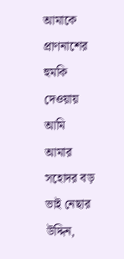আমাকে প্রাণনাশের হুমকি দেওয়ায় আমি আমার সহোদর বড় ভাই নেছার উদ্দিন,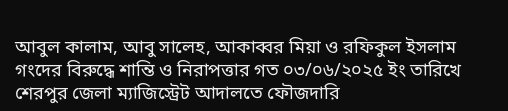আবুল কালাম, আবু সালেহ, আকাব্বর মিয়া ও রফিকুল ইসলাম গংদের বিরুদ্ধে শান্তি ও নিরাপত্তার গত ০৩/০৬/২০২৫ ইং তারিখে শেরপুর জেলা ম্যাজিস্ট্রেট আদালতে ফৌজদারি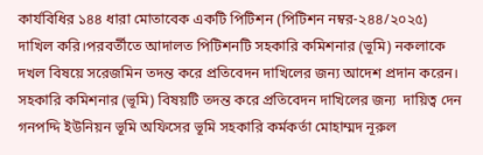কার্যবিধির ১৪৪ ধারা মোতাবেক একটি পিটিশন (পিটিশন নম্বর-২৪৪/২০২৫) দাখিল করি।পরবর্তীতে আদালত পিটিশনটি সহকারি কমিশনার (ভূমি) নকলাকে দখল বিষয়ে সরেজমিন তদন্ত করে প্রতিবেদন দাখিলের জন্য আদেশ প্রদান করেন। সহকারি কমিশনার (ভূমি) বিষয়টি তদন্ত করে প্রতিবেদন দাখিলের জন্য  দায়িত্ব দেন গনপদ্দি ইউনিয়ন ভূমি অফিসের ভূমি সহকারি কর্মকর্তা মোহাম্মদ নূরুল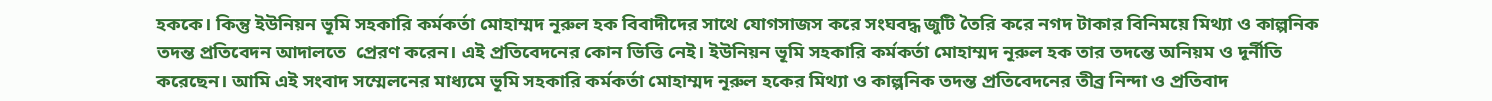হককে। কিন্তু ইউনিয়ন ভূমি সহকারি কর্মকর্তা মোহাম্মদ নূরুল হক বিবাদীদের সাথে যোগসাজস করে সংঘবদ্ধ জুটি তৈরি করে নগদ টাকার বিনিময়ে মিথ্যা ও কাল্পনিক তদন্ত প্রতিবেদন আদালতে  প্রেরণ করেন। এই প্রতিবেদনের কোন ভিত্তি নেই। ইউনিয়ন ভূমি সহকারি কর্মকর্তা মোহাম্মদ নূরুল হক তার তদন্তে অনিয়ম ও দূর্নীতি করেছেন। আমি এই সংবাদ সম্মেলনের মাধ্যমে ভূমি সহকারি কর্মকর্তা মোহাম্মদ নূরুল হকের মিথ্যা ও কাল্পনিক তদন্ত প্রতিবেদনের তীব্র নিন্দা ও প্রতিবাদ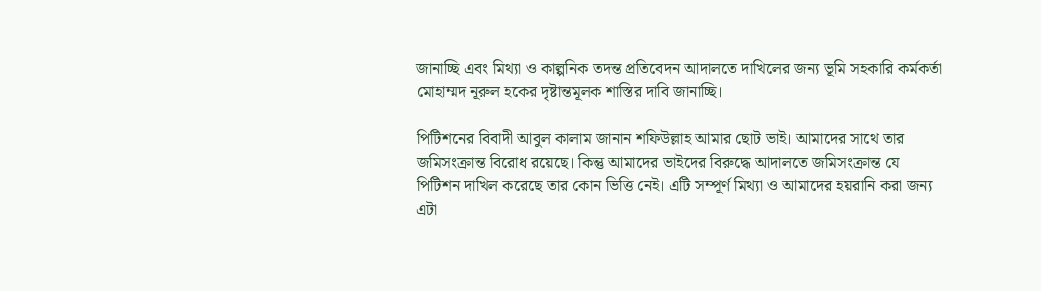জানাচ্ছি এবং মিথ্যা ও কাল্পনিক তদন্ত প্রতিবেদন আদালতে দাখিলের জন্য ভূমি সহকারি কর্মকর্তা মোহাম্মদ নূরুল হকের দৃষ্টান্তমূলক শাস্তির দাবি জানাচ্ছি।

পিটিশনের বিবাদী আবুল কালাম জানান শফিউল্লাহ আমার ছোট ভাই। আমাদের সাথে তার জমিসংক্রান্ত বিরোধ রয়েছে। কিন্তু আমাদের ভাইদের বিরুদ্ধে আদালতে জমিসংক্রান্ত যে পিটিশন দাখিল করেছে তার কোন ভিত্তি নেই। এটি সম্পূর্ণ মিথ্যা ও আমাদের হয়রানি করা জন্য এটা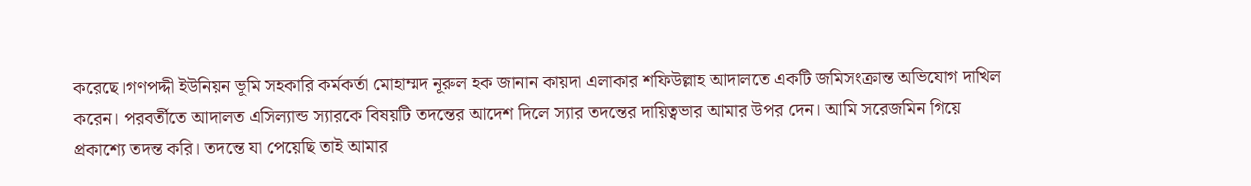করেছে।গণপদ্দী ইউনিয়ন ভূমি সহকারি কর্মকর্তা মোহাম্মদ নূরুল হক জানান কায়দা এলাকার শফিউল্লাহ আদালতে একটি জমিসংক্রান্ত অভিযোগ দাখিল করেন। পরবর্তীতে আদালত এসিল্যান্ড স্যারকে বিষয়টি তদন্তের আদেশ দিলে স্যার তদন্তের দায়িত্বভার আমার উপর দেন। আমি সরেজমিন গিয়ে প্রকাশ্যে তদন্ত করি। তদন্তে যা পেয়েছি তাই আমার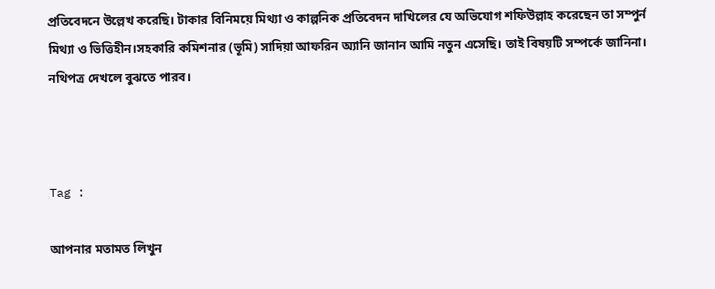প্রতিবেদনে উল্লেখ করেছি। টাকার বিনিময়ে মিথ্যা ও কাল্পনিক প্রতিবেদন দাখিলের যে অভিযোগ শফিউল্লাহ করেছেন তা সম্পুর্ন মিথ্যা ও ভিত্তিহীন।সহকারি কমিশনার (ভূমি) সাদিয়া আফরিন অ্যানি জানান আমি নতুন এসেছি। তাই বিষয়টি সম্পর্কে জানিনা। নথিপত্র দেখলে বুঝতে পারব।



Tag :

আপনার মতামত লিখুন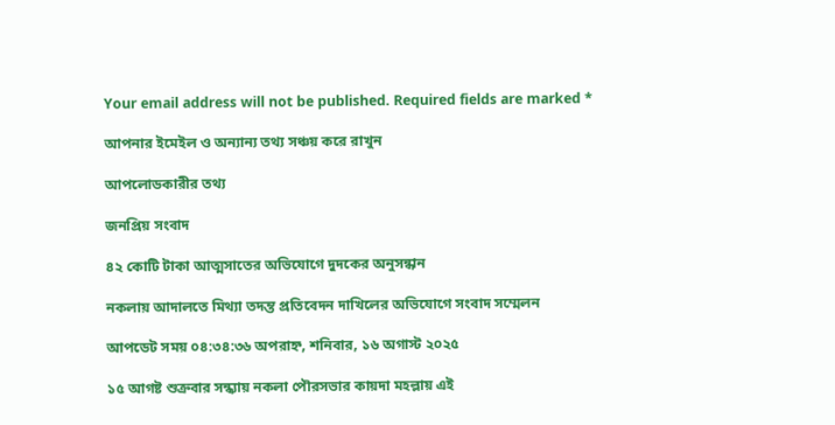Your email address will not be published. Required fields are marked *

আপনার ইমেইল ও অন্যান্য তথ্য সঞ্চয় করে রাখুন

আপলোডকারীর তথ্য

জনপ্রিয় সংবাদ

৪২ কোটি টাকা আত্মসাতের অভিযোগে দুদকের অনুসন্ধান

নকলায় আদালতে মিথ্যা তদন্ত প্রতিবেদন দাখিলের অভিযোগে সংবাদ সম্মেলন

আপডেট সময় ০৪:৩৪:৩৬ অপরাহ্ন, শনিবার, ১৬ অগাস্ট ২০২৫

১৫ আগষ্ট শুক্রবার সন্ধ্যায় নকলা পৌরসভার কায়দা মহল্লায় এই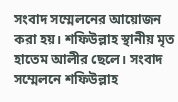সংবাদ সম্মেলনের আয়োজন করা হয়। শফিউল্লাহ স্থানীয় মৃত হাতেম আলীর ছেলে। সংবাদ সম্মেলনে শফিউল্লাহ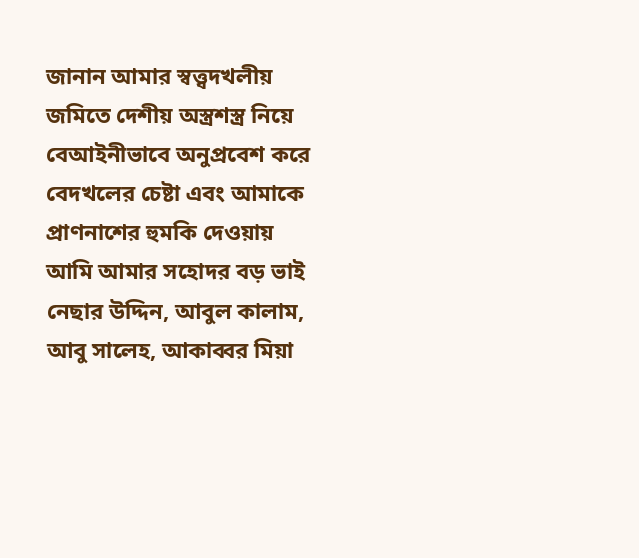জানান আমার স্বত্ত্বদখলীয় জমিতে দেশীয় অস্ত্রশস্ত্র নিয়ে বেআইনীভাবে অনুপ্রবেশ করে বেদখলের চেষ্টা এবং আমাকে প্রাণনাশের হুমকি দেওয়ায় আমি আমার সহোদর বড় ভাই নেছার উদ্দিন, আবুল কালাম, আবু সালেহ, আকাব্বর মিয়া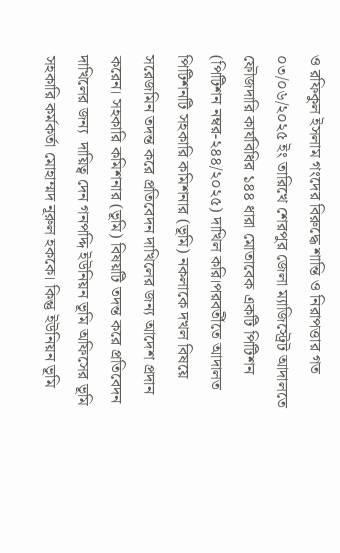ও রফিকুল ইসলাম গংদের বিরুদ্ধে শান্তি ও নিরাপত্তার গত ০৩/০৬/২০২৫ ইং তারিখে শেরপুর জেলা ম্যাজিস্ট্রেট আদালতে ফৌজদারি কার্যবিধির ১৪৪ ধারা মোতাবেক একটি পিটিশন (পিটিশন নম্বর-২৪৪/২০২৫) দাখিল করি।পরবর্তীতে আদালত পিটিশনটি সহকারি কমিশনার (ভূমি) নকলাকে দখল বিষয়ে সরেজমিন তদন্ত করে প্রতিবেদন দাখিলের জন্য আদেশ প্রদান করেন। সহকারি কমিশনার (ভূমি) বিষয়টি তদন্ত করে প্রতিবেদন দাখিলের জন্য  দায়িত্ব দেন গনপদ্দি ইউনিয়ন ভূমি অফিসের ভূমি সহকারি কর্মকর্তা মোহাম্মদ নূরুল হককে। কিন্তু ইউনিয়ন ভূমি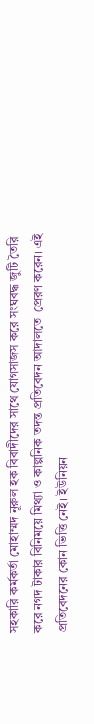সহকারি কর্মকর্তা মোহাম্মদ নূরুল হক বিবাদীদের সাথে যোগসাজস করে সংঘবদ্ধ জুটি তৈরি করে নগদ টাকার বিনিময়ে মিথ্যা ও কাল্পনিক তদন্ত প্রতিবেদন আদালতে  প্রেরণ করেন। এই প্রতিবেদনের কোন ভিত্তি নেই। ইউনিয়ন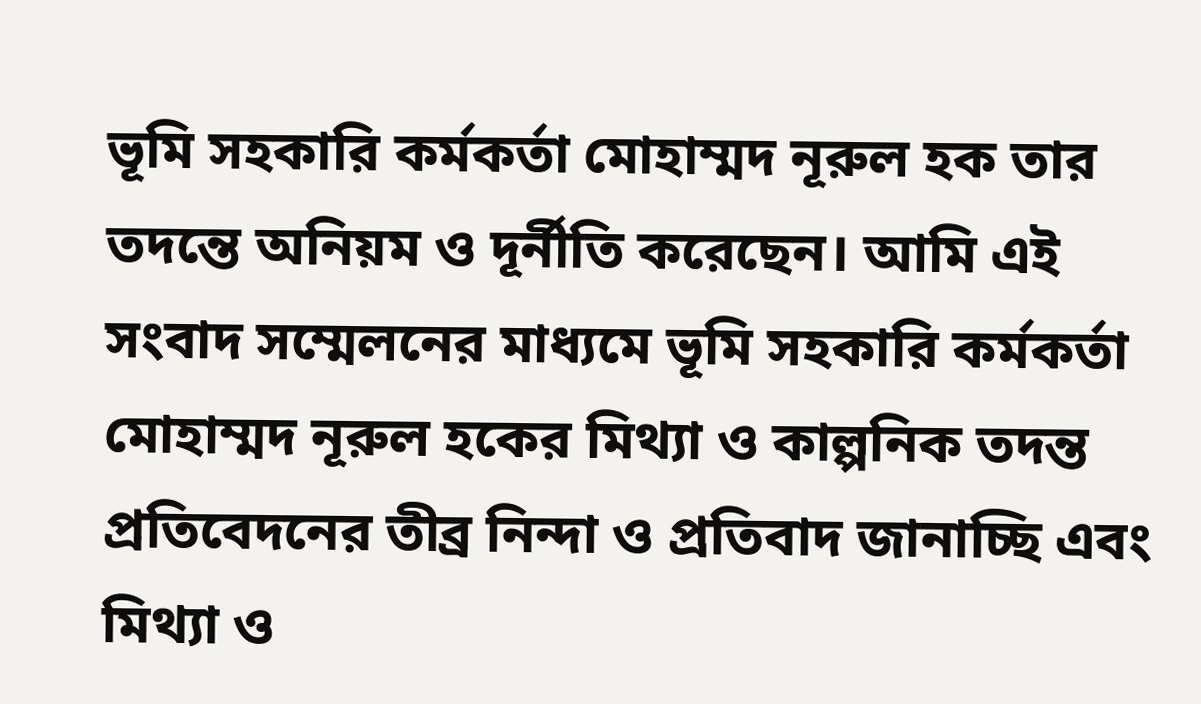ভূমি সহকারি কর্মকর্তা মোহাম্মদ নূরুল হক তার তদন্তে অনিয়ম ও দূর্নীতি করেছেন। আমি এই সংবাদ সম্মেলনের মাধ্যমে ভূমি সহকারি কর্মকর্তা মোহাম্মদ নূরুল হকের মিথ্যা ও কাল্পনিক তদন্ত প্রতিবেদনের তীব্র নিন্দা ও প্রতিবাদ জানাচ্ছি এবং মিথ্যা ও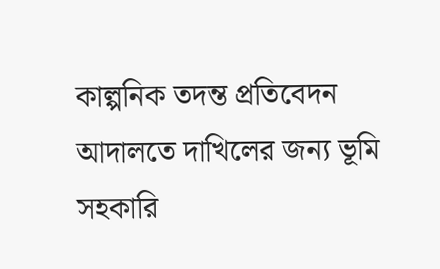কাল্পনিক তদন্ত প্রতিবেদন আদালতে দাখিলের জন্য ভূমি সহকারি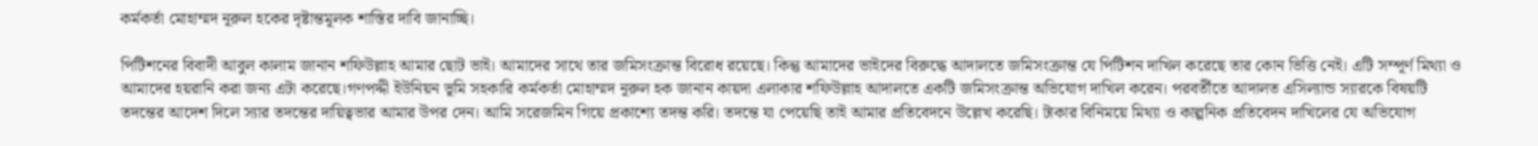কর্মকর্তা মোহাম্মদ নূরুল হকের দৃষ্টান্তমূলক শাস্তির দাবি জানাচ্ছি।

পিটিশনের বিবাদী আবুল কালাম জানান শফিউল্লাহ আমার ছোট ভাই। আমাদের সাথে তার জমিসংক্রান্ত বিরোধ রয়েছে। কিন্তু আমাদের ভাইদের বিরুদ্ধে আদালতে জমিসংক্রান্ত যে পিটিশন দাখিল করেছে তার কোন ভিত্তি নেই। এটি সম্পূর্ণ মিথ্যা ও আমাদের হয়রানি করা জন্য এটা করেছে।গণপদ্দী ইউনিয়ন ভূমি সহকারি কর্মকর্তা মোহাম্মদ নূরুল হক জানান কায়দা এলাকার শফিউল্লাহ আদালতে একটি জমিসংক্রান্ত অভিযোগ দাখিল করেন। পরবর্তীতে আদালত এসিল্যান্ড স্যারকে বিষয়টি তদন্তের আদেশ দিলে স্যার তদন্তের দায়িত্বভার আমার উপর দেন। আমি সরেজমিন গিয়ে প্রকাশ্যে তদন্ত করি। তদন্তে যা পেয়েছি তাই আমার প্রতিবেদনে উল্লেখ করেছি। টাকার বিনিময়ে মিথ্যা ও কাল্পনিক প্রতিবেদন দাখিলের যে অভিযোগ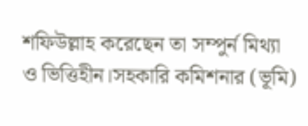শফিউল্লাহ করেছেন তা সম্পুর্ন মিথ্যা ও ভিত্তিহীন।সহকারি কমিশনার (ভূমি)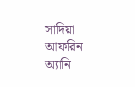সাদিয়া আফরিন অ্যানি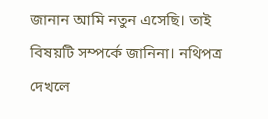জানান আমি নতুন এসেছি। তাই বিষয়টি সম্পর্কে জানিনা। নথিপত্র দেখলে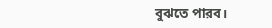বুঝতে পারব।